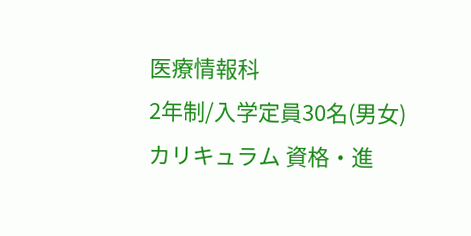医療情報科
2年制/入学定員30名(男女)
カリキュラム 資格・進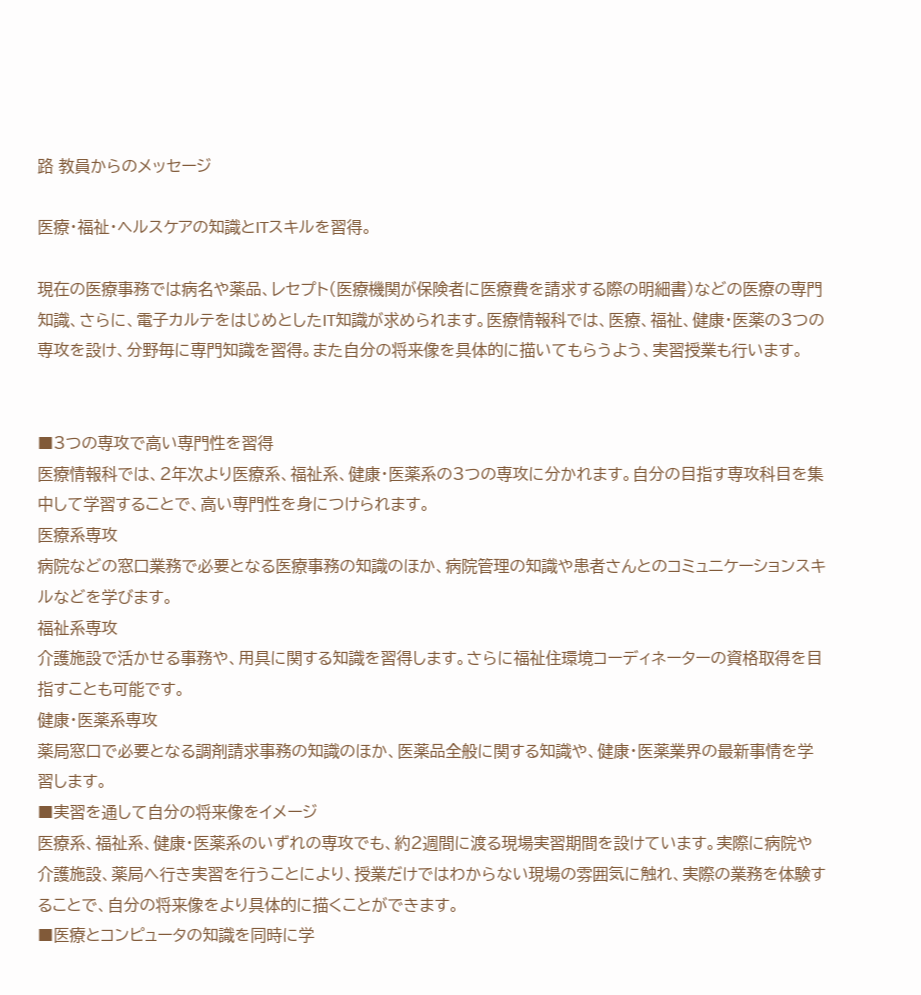路 教員からのメッセージ

医療・福祉・ヘルスケアの知識とITスキルを習得。

現在の医療事務では病名や薬品、レセプト(医療機関が保険者に医療費を請求する際の明細書)などの医療の専門知識、さらに、電子カルテをはじめとしたIT知識が求められます。医療情報科では、医療、福祉、健康・医薬の3つの専攻を設け、分野毎に専門知識を習得。また自分の将来像を具体的に描いてもらうよう、実習授業も行います。


■3つの専攻で高い専門性を習得
医療情報科では、2年次より医療系、福祉系、健康・医薬系の3つの専攻に分かれます。自分の目指す専攻科目を集中して学習することで、高い専門性を身につけられます。
医療系専攻
病院などの窓口業務で必要となる医療事務の知識のほか、病院管理の知識や患者さんとのコミュニケーションスキルなどを学びます。
福祉系専攻
介護施設で活かせる事務や、用具に関する知識を習得します。さらに福祉住環境コーディネーターの資格取得を目指すことも可能です。
健康・医薬系専攻
薬局窓口で必要となる調剤請求事務の知識のほか、医薬品全般に関する知識や、健康・医薬業界の最新事情を学習します。
■実習を通して自分の将来像をイメージ
医療系、福祉系、健康・医薬系のいずれの専攻でも、約2週間に渡る現場実習期間を設けています。実際に病院や介護施設、薬局へ行き実習を行うことにより、授業だけではわからない現場の雰囲気に触れ、実際の業務を体験することで、自分の将来像をより具体的に描くことができます。
■医療とコンピュータの知識を同時に学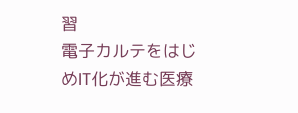習
電子カルテをはじめIT化が進む医療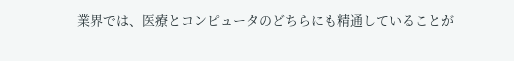業界では、医療とコンピュータのどちらにも精通していることが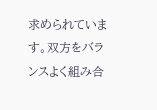求められています。双方をバランスよく組み合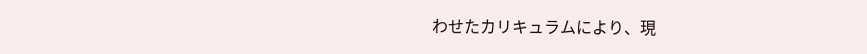わせたカリキュラムにより、現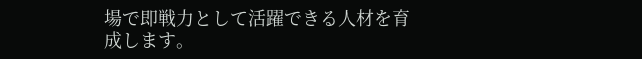場で即戦力として活躍できる人材を育成します。